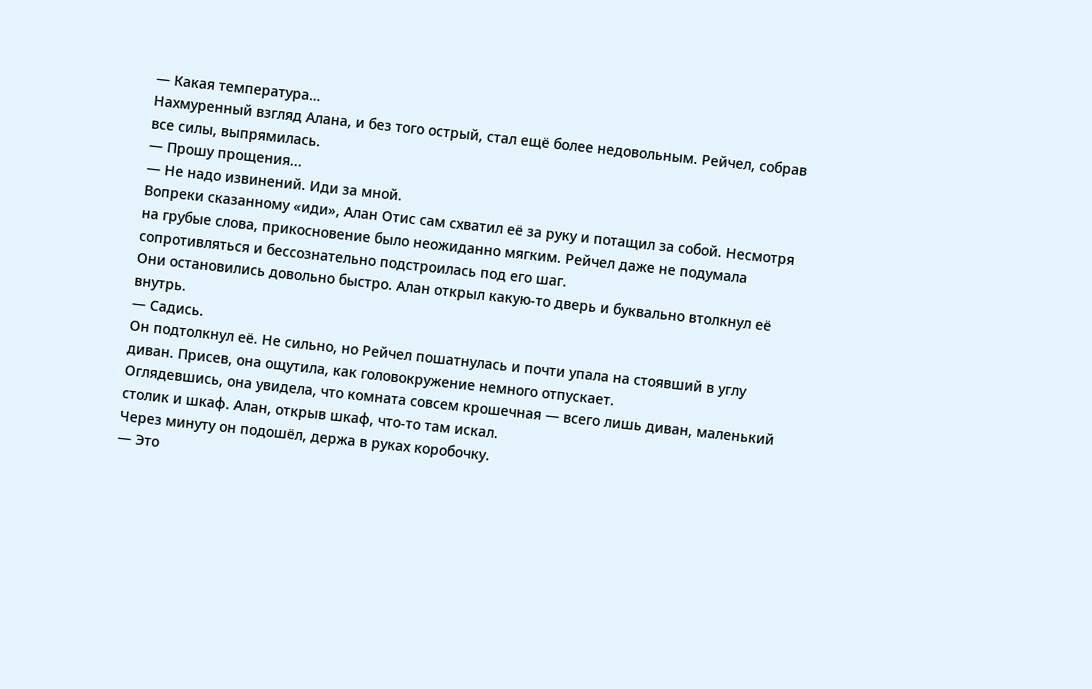— Какая температура…
Нахмуренный взгляд Алана, и без того острый, стал ещё более недовольным. Рейчел, собрав все силы, выпрямилась.
— Прошу прощения...
— Не надо извинений. Иди за мной.
Вопреки сказанному «иди», Алан Отис сам схватил её за руку и потащил за собой. Несмотря на грубые слова, прикосновение было неожиданно мягким. Рейчел даже не подумала сопротивляться и бессознательно подстроилась под его шаг.
Они остановились довольно быстро. Алан открыл какую-то дверь и буквально втолкнул её внутрь.
— Садись.
Он подтолкнул её. Не сильно, но Рейчел пошатнулась и почти упала на стоявший в углу диван. Присев, она ощутила, как головокружение немного отпускает.
Оглядевшись, она увидела, что комната совсем крошечная — всего лишь диван, маленький столик и шкаф. Алан, открыв шкаф, что-то там искал.
Через минуту он подошёл, держа в руках коробочку.
— Это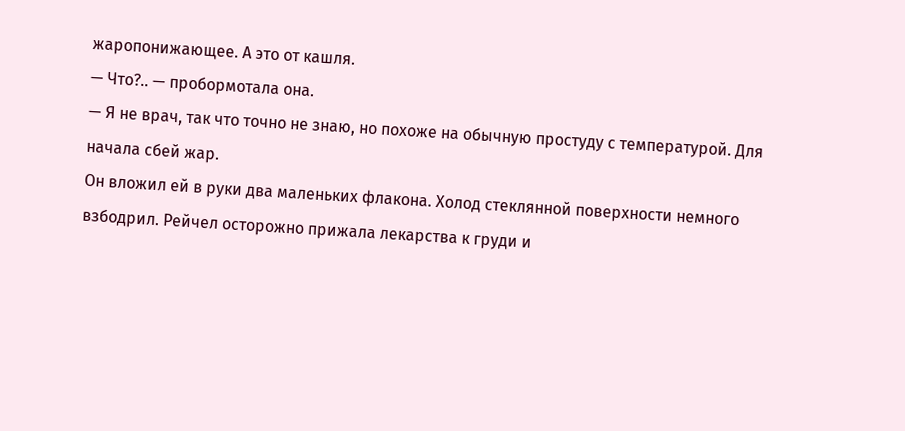жаропонижающее. А это от кашля.
— Что?.. — пробормотала она.
— Я не врач, так что точно не знаю, но похоже на обычную простуду с температурой. Для начала сбей жар.
Он вложил ей в руки два маленьких флакона. Холод стеклянной поверхности немного взбодрил. Рейчел осторожно прижала лекарства к груди и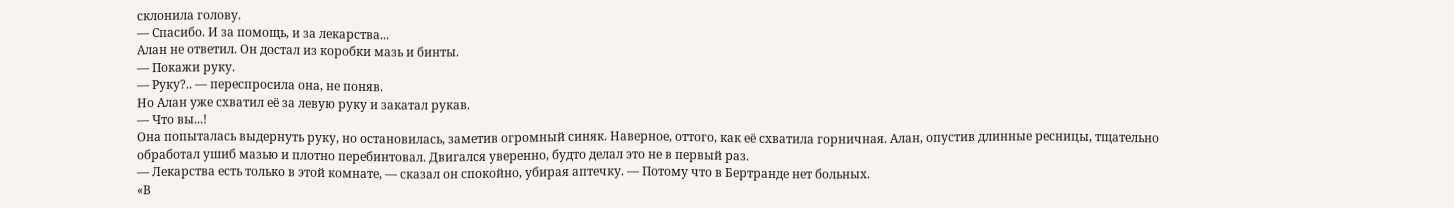склонила голову.
— Спасибо. И за помощь, и за лекарства...
Алан не ответил. Он достал из коробки мазь и бинты.
— Покажи руку.
— Руку?.. — переспросила она, не поняв.
Но Алан уже схватил её за левую руку и закатал рукав.
— Что вы...!
Она попыталась выдернуть руку, но остановилась, заметив огромный синяк. Наверное, оттого, как её схватила горничная. Алан, опустив длинные ресницы, тщательно обработал ушиб мазью и плотно перебинтовал. Двигался уверенно, будто делал это не в первый раз.
— Лекарства есть только в этой комнате, — сказал он спокойно, убирая аптечку. — Потому что в Бертранде нет больных.
«В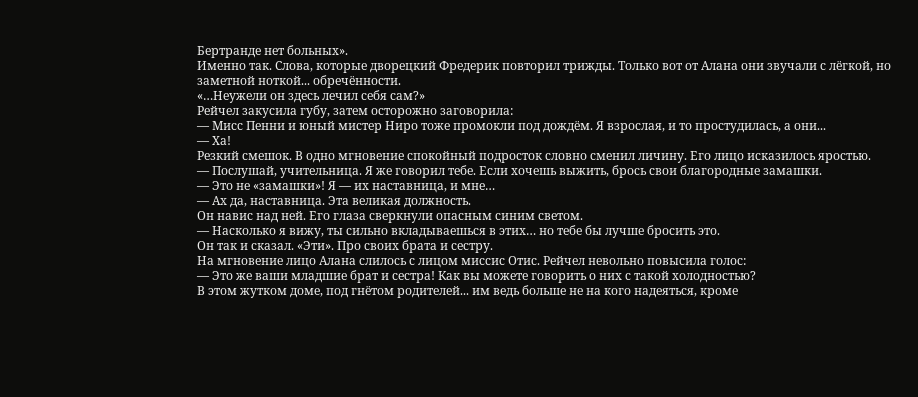Бертранде нет больных».
Именно так. Слова, которые дворецкий Фредерик повторил трижды. Только вот от Алана они звучали с лёгкой, но заметной ноткой... обречённости.
«…Неужели он здесь лечил себя сам?»
Рейчел закусила губу, затем осторожно заговорила:
— Мисс Пенни и юный мистер Ниро тоже промокли под дождём. Я взрослая, и то простудилась, а они...
— Ха!
Резкий смешок. В одно мгновение спокойный подросток словно сменил личину. Его лицо исказилось яростью.
— Послушай, учительница. Я же говорил тебе. Если хочешь выжить, брось свои благородные замашки.
— Это не «замашки»! Я — их наставница, и мне…
— Ах да, наставница. Эта великая должность.
Он навис над ней. Его глаза сверкнули опасным синим светом.
— Насколько я вижу, ты сильно вкладываешься в этих… но тебе бы лучше бросить это.
Он так и сказал. «Эти». Про своих брата и сестру.
На мгновение лицо Алана слилось с лицом миссис Отис. Рейчел невольно повысила голос:
— Это же ваши младшие брат и сестра! Как вы можете говорить о них с такой холодностью?
В этом жутком доме, под гнётом родителей... им ведь больше не на кого надеяться, кроме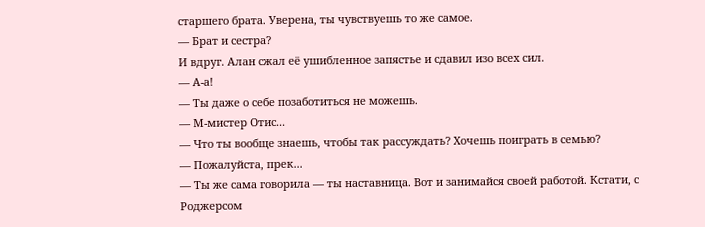старшего брата. Уверена, ты чувствуешь то же самое.
— Брат и сестра?
И вдруг. Алан сжал её ушибленное запястье и сдавил изо всех сил.
— А-а!
— Ты даже о себе позаботиться не можешь.
— М-мистер Отис...
— Что ты вообще знаешь, чтобы так рассуждать? Хочешь поиграть в семью?
— Пожалуйста, прек...
— Ты же сама говорила — ты наставница. Вот и занимайся своей работой. Кстати, с Роджерсом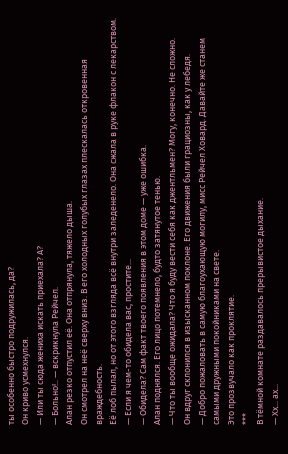ты особенно быстро подружилась, да?
Он криво усмехнулся.
— Или ты сюда жениха искать приехала? А?
— Больно!.. — вскрикнула Рейчел.
Алан резко отпустил её. Она отпрянула, тяжело дыша.
Он смотрел на неё сверху вниз. В его холодных голубых глазах плескалась откровенная враждебность.
Её лоб пылал, но от этого взгляда всё внутри заледенело. Она сжала в руке флакон с лекарством.
— Если я чем-то обидела вас, простите...
— Обидела? Сам факт твоего появления в этом доме — уже ошибка.
Алан поднялся. Его лицо потемнело, будто затянутое тенью.
— Что ты вообще ожидала? Что я буду вести себя как джентльмен? Могу, конечно. Не сложно.
Он вдруг склонился в изысканном поклоне. Его движения были грациозны, как у лебедя.
— Добро пожаловать в самую благоухающую могилу, мисс Рейчел Ховард. Давайте же станем самыми дружными покойниками на свете.
Это прозвучало как проклятие.
***
В тёмной комнате раздавалось прерывистое дыхание.
— Хх... ах...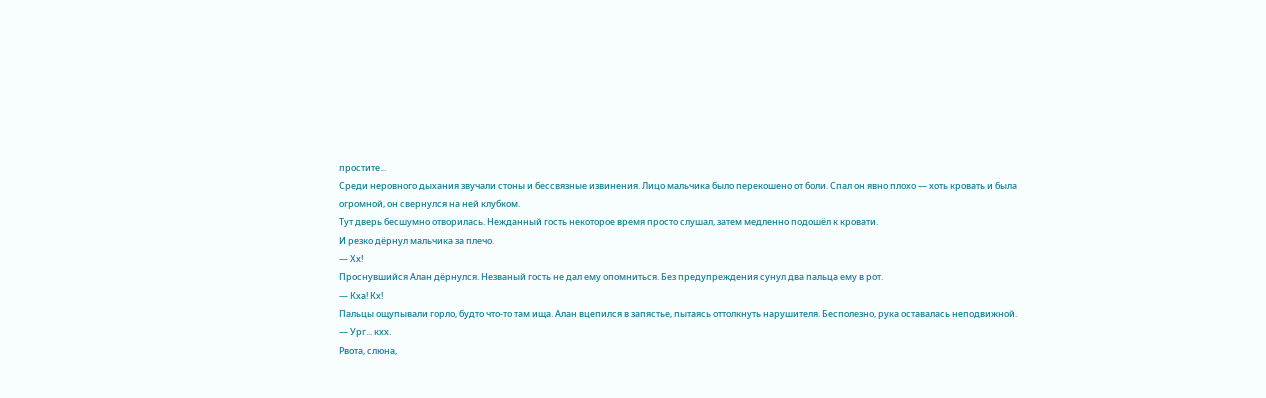простите...
Среди неровного дыхания звучали стоны и бессвязные извинения. Лицо мальчика было перекошено от боли. Спал он явно плохо — хоть кровать и была огромной, он свернулся на ней клубком.
Тут дверь бесшумно отворилась. Нежданный гость некоторое время просто слушал, затем медленно подошёл к кровати.
И резко дёрнул мальчика за плечо.
— Хх!
Проснувшийся Алан дёрнулся. Незваный гость не дал ему опомниться. Без предупреждения сунул два пальца ему в рот.
— Кха! Кх!
Пальцы ощупывали горло, будто что-то там ища. Алан вцепился в запястье, пытаясь оттолкнуть нарушителя. Бесполезно, рука оставалась неподвижной.
— Ург... кхх.
Рвота, слюна,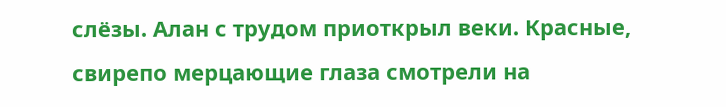слёзы. Алан с трудом приоткрыл веки. Красные, свирепо мерцающие глаза смотрели на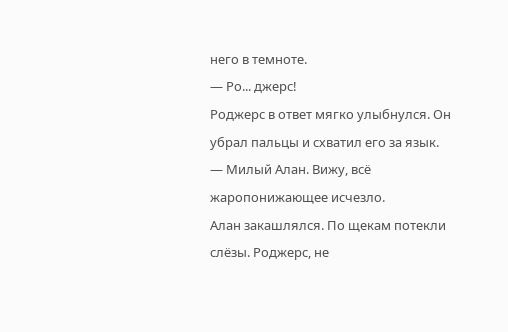него в темноте.
— Ро... джерс!
Роджерс в ответ мягко улыбнулся. Он убрал пальцы и схватил его за язык.
— Милый Алан. Вижу, всё жаропонижающее исчезло.
Алан закашлялся. По щекам потекли слёзы. Роджерс, не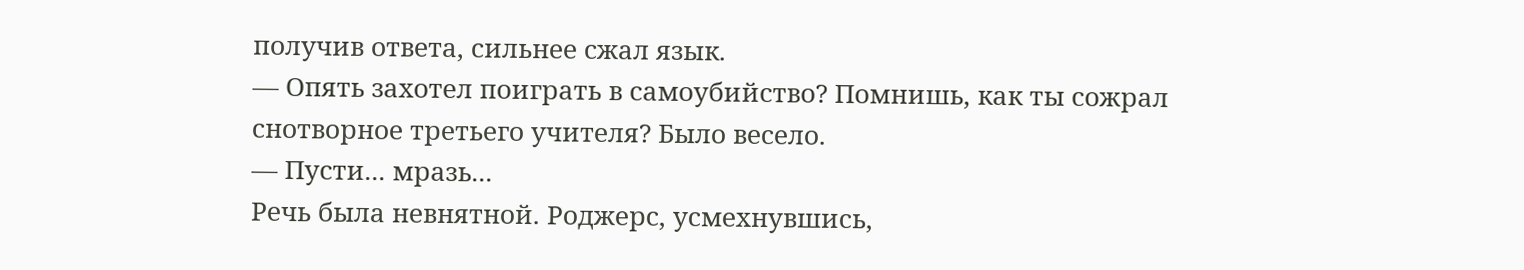получив ответа, сильнее сжал язык.
— Опять захотел поиграть в самоубийство? Помнишь, как ты сожрал снотворное третьего учителя? Было весело.
— Пусти... мразь...
Речь была невнятной. Роджерс, усмехнувшись,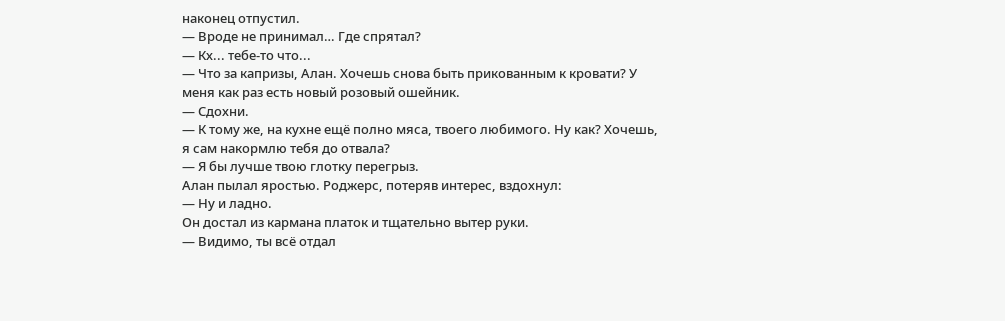наконец отпустил.
— Вроде не принимал… Где спрятал?
— Кх... тебе-то что...
— Что за капризы, Алан. Хочешь снова быть прикованным к кровати? У меня как раз есть новый розовый ошейник.
— Сдохни.
— К тому же, на кухне ещё полно мяса, твоего любимого. Ну как? Хочешь, я сам накормлю тебя до отвала?
— Я бы лучше твою глотку перегрыз.
Алан пылал яростью. Роджерс, потеряв интерес, вздохнул:
— Ну и ладно.
Он достал из кармана платок и тщательно вытер руки.
— Видимо, ты всё отдал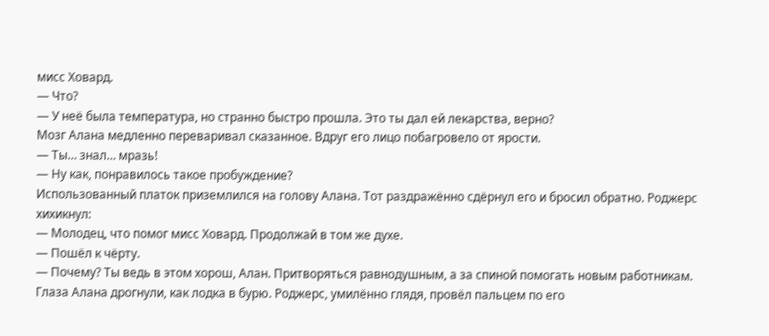мисс Ховард.
— Что?
— У неё была температура, но странно быстро прошла. Это ты дал ей лекарства, верно?
Мозг Алана медленно переваривал сказанное. Вдруг его лицо побагровело от ярости.
— Ты… знал… мразь!
— Ну как, понравилось такое пробуждение?
Использованный платок приземлился на голову Алана. Тот раздражённо сдёрнул его и бросил обратно. Роджерс хихикнул:
— Молодец, что помог мисс Ховард. Продолжай в том же духе.
— Пошёл к чёрту.
— Почему? Ты ведь в этом хорош, Алан. Притворяться равнодушным, а за спиной помогать новым работникам.
Глаза Алана дрогнули, как лодка в бурю. Роджерс, умилённо глядя, провёл пальцем по его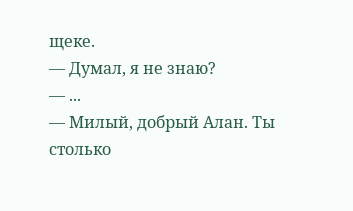щеке.
— Думал, я не знаю?
— ...
— Милый, добрый Алан. Ты столько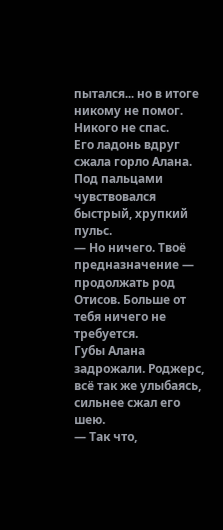пытался... но в итоге никому не помог. Никого не спас.
Его ладонь вдруг сжала горло Алана. Под пальцами чувствовался быстрый, хрупкий пульс.
— Но ничего. Твоё предназначение — продолжать род Отисов. Больше от тебя ничего не требуется.
Губы Алана задрожали. Роджерс, всё так же улыбаясь, сильнее сжал его шею.
— Так что,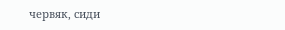червяк, сиди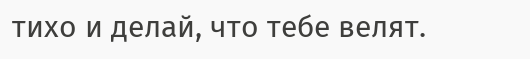тихо и делай, что тебе велят.